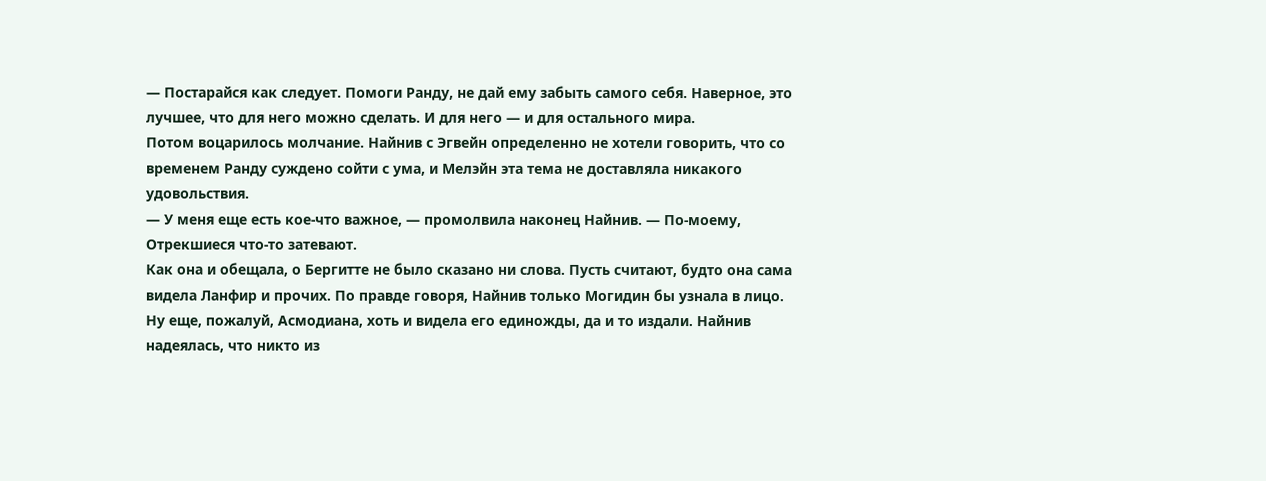— Постарайся как следует. Помоги Ранду, не дай ему забыть самого себя. Наверное, это лучшее, что для него можно сделать. И для него — и для остального мира.
Потом воцарилось молчание. Найнив с Эгвейн определенно не хотели говорить, что со временем Ранду суждено сойти с ума, и Мелэйн эта тема не доставляла никакого удовольствия.
— У меня еще есть кое-что важное, — промолвила наконец Найнив. — По-моему, Отрекшиеся что-то затевают.
Как она и обещала, о Бергитте не было сказано ни слова. Пусть считают, будто она сама видела Ланфир и прочих. По правде говоря, Найнив только Могидин бы узнала в лицо. Ну еще, пожалуй, Асмодиана, хоть и видела его единожды, да и то издали. Найнив надеялась, что никто из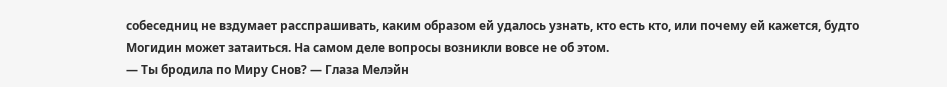собеседниц не вздумает расспрашивать, каким образом ей удалось узнать, кто есть кто, или почему ей кажется, будто Могидин может затаиться. На самом деле вопросы возникли вовсе не об этом.
— Ты бродила по Миру Снов? — Глаза Мелэйн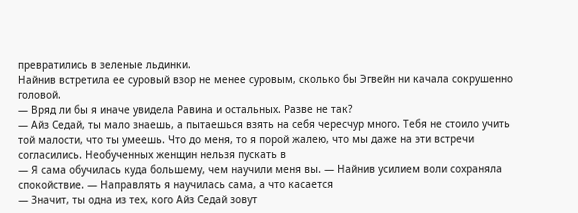превратились в зеленые льдинки.
Найнив встретила ее суровый взор не менее суровым, сколько бы Эгвейн ни качала сокрушенно головой.
— Вряд ли бы я иначе увидела Равина и остальных. Разве не так?
— Айз Седай, ты мало знаешь, а пытаешься взять на себя чересчур много. Тебя не стоило учить той малости, что ты умеешь. Что до меня, то я порой жалею, что мы даже на эти встречи согласились. Необученных женщин нельзя пускать в
— Я сама обучилась куда большему, чем научили меня вы. — Найнив усилием воли сохраняла спокойствие. — Направлять я научилась сама, а что касается
— Значит, ты одна из тех, кого Айз Седай зовут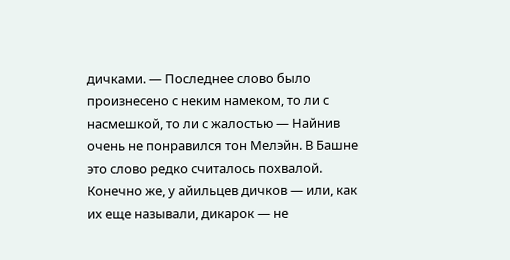дичками. — Последнее слово было произнесено с неким намеком, то ли с насмешкой, то ли с жалостью — Найнив очень не понравился тон Мелэйн. В Башне это слово редко считалось похвалой. Конечно же, у айильцев дичков — или, как их еще называли, дикарок — не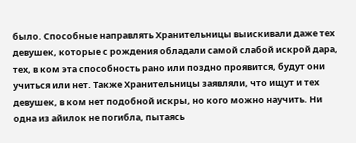было. Способные направлять Хранительницы выискивали даже тех девушек, которые с рождения обладали самой слабой искрой дара, тех, в ком эта способность рано или поздно проявится, будут они учиться или нет. Также Хранительницы заявляли, что ищут и тех девушек, в ком нет подобной искры, но кого можно научить. Ни одна из айилок не погибла, пытаясь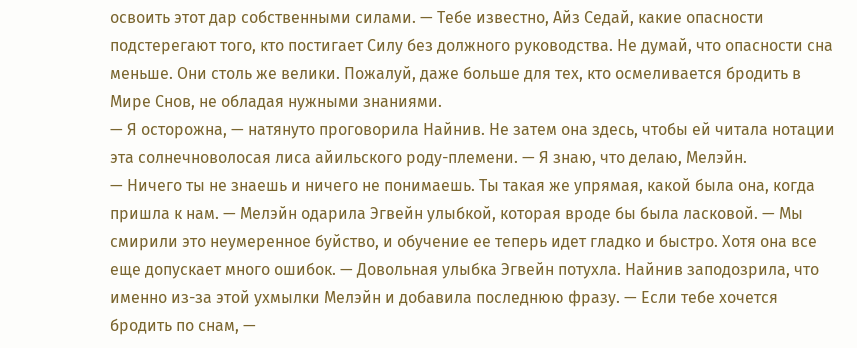освоить этот дар собственными силами. — Тебе известно, Айз Седай, какие опасности подстерегают того, кто постигает Силу без должного руководства. Не думай, что опасности сна меньше. Они столь же велики. Пожалуй, даже больше для тех, кто осмеливается бродить в Мире Снов, не обладая нужными знаниями.
— Я осторожна, — натянуто проговорила Найнив. Не затем она здесь, чтобы ей читала нотации эта солнечноволосая лиса айильского роду-племени. — Я знаю, что делаю, Мелэйн.
— Ничего ты не знаешь и ничего не понимаешь. Ты такая же упрямая, какой была она, когда пришла к нам. — Мелэйн одарила Эгвейн улыбкой, которая вроде бы была ласковой. — Мы смирили это неумеренное буйство, и обучение ее теперь идет гладко и быстро. Хотя она все еще допускает много ошибок. — Довольная улыбка Эгвейн потухла. Найнив заподозрила, что именно из-за этой ухмылки Мелэйн и добавила последнюю фразу. — Если тебе хочется бродить по снам, —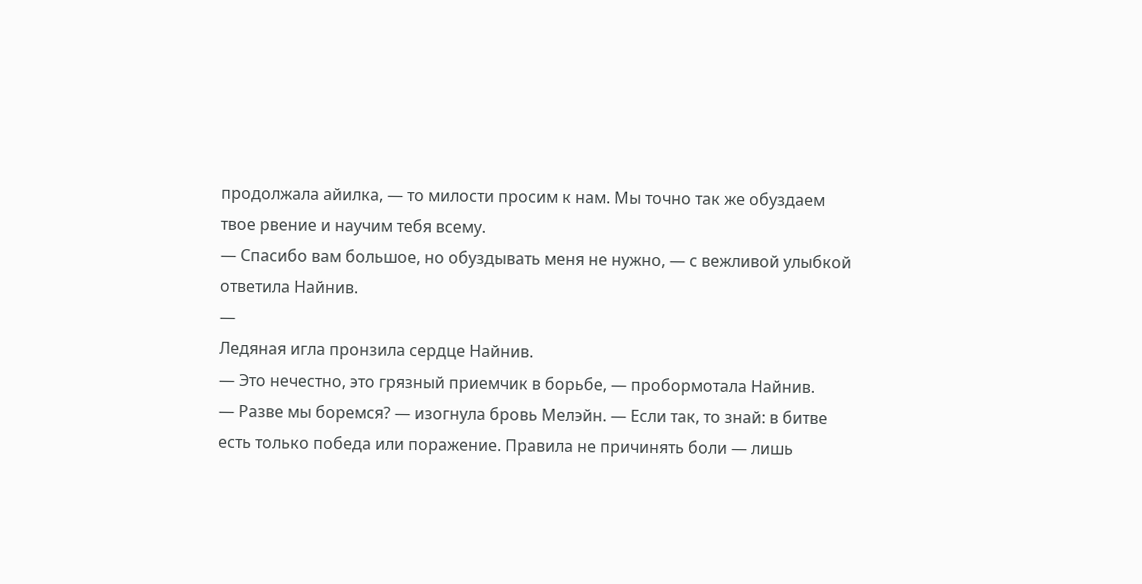продолжала айилка, — то милости просим к нам. Мы точно так же обуздаем твое рвение и научим тебя всему.
— Спасибо вам большое, но обуздывать меня не нужно, — с вежливой улыбкой ответила Найнив.
—
Ледяная игла пронзила сердце Найнив.
— Это нечестно, это грязный приемчик в борьбе, — пробормотала Найнив.
— Разве мы боремся? — изогнула бровь Мелэйн. — Если так, то знай: в битве есть только победа или поражение. Правила не причинять боли — лишь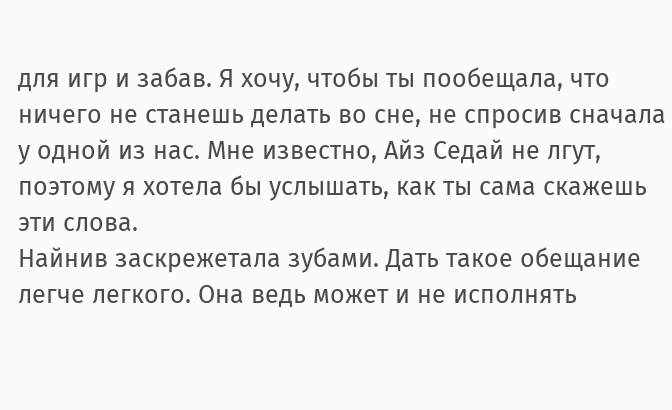для игр и забав. Я хочу, чтобы ты пообещала, что ничего не станешь делать во сне, не спросив сначала у одной из нас. Мне известно, Айз Седай не лгут, поэтому я хотела бы услышать, как ты сама скажешь эти слова.
Найнив заскрежетала зубами. Дать такое обещание легче легкого. Она ведь может и не исполнять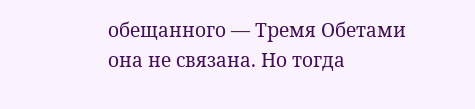обещанного — Тремя Обетами она не связана. Но тогда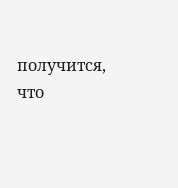получится, что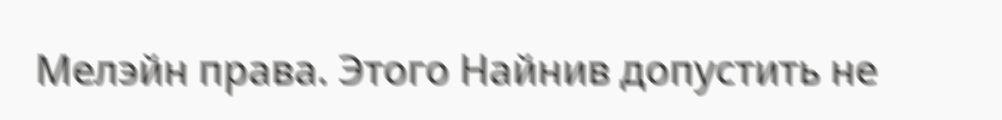Мелэйн права. Этого Найнив допустить не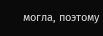могла, поэтому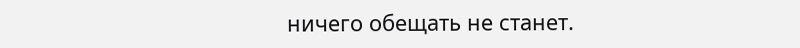ничего обещать не станет.